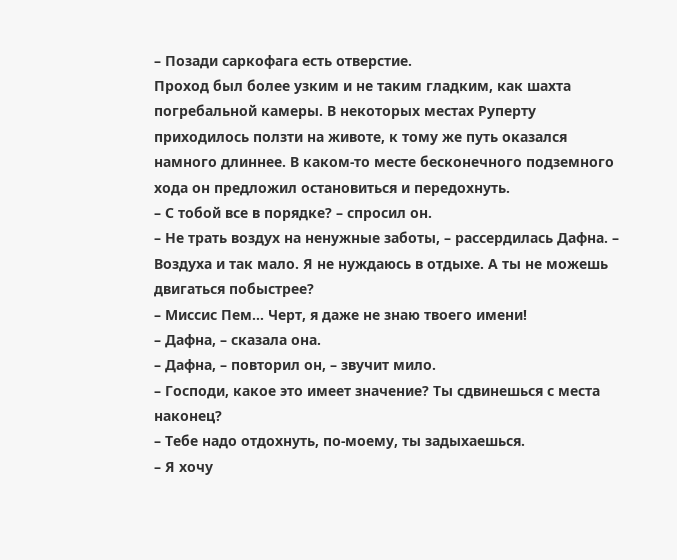– Позади саркофага есть отверстие.
Проход был более узким и не таким гладким, как шахта погребальной камеры. В некоторых местах Руперту приходилось ползти на животе, к тому же путь оказался намного длиннее. В каком-то месте бесконечного подземного хода он предложил остановиться и передохнуть.
– С тобой все в порядке? – спросил он.
– Не трать воздух на ненужные заботы, – рассердилась Дафна. – Воздуха и так мало. Я не нуждаюсь в отдыхе. А ты не можешь двигаться побыстрее?
– Миссис Пем… Черт, я даже не знаю твоего имени!
– Дафна, – сказала она.
– Дафна, – повторил он, – звучит мило.
– Господи, какое это имеет значение? Ты сдвинешься с места наконец?
– Тебе надо отдохнуть, по-моему, ты задыхаешься.
– Я хочу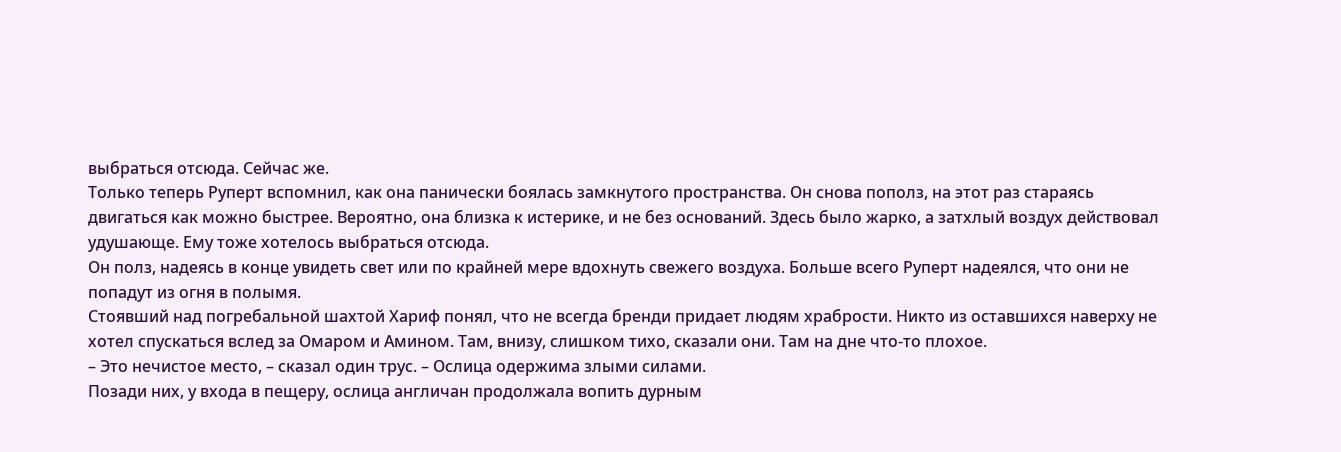выбраться отсюда. Сейчас же.
Только теперь Руперт вспомнил, как она панически боялась замкнутого пространства. Он снова пополз, на этот раз стараясь двигаться как можно быстрее. Вероятно, она близка к истерике, и не без оснований. Здесь было жарко, а затхлый воздух действовал удушающе. Ему тоже хотелось выбраться отсюда.
Он полз, надеясь в конце увидеть свет или по крайней мере вдохнуть свежего воздуха. Больше всего Руперт надеялся, что они не попадут из огня в полымя.
Стоявший над погребальной шахтой Хариф понял, что не всегда бренди придает людям храбрости. Никто из оставшихся наверху не хотел спускаться вслед за Омаром и Амином. Там, внизу, слишком тихо, сказали они. Там на дне что-то плохое.
– Это нечистое место, – сказал один трус. – Ослица одержима злыми силами.
Позади них, у входа в пещеру, ослица англичан продолжала вопить дурным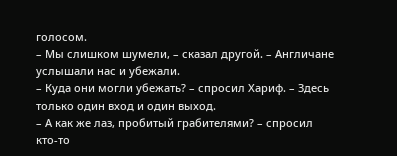голосом.
– Мы слишком шумели, – сказал другой. – Англичане услышали нас и убежали.
– Куда они могли убежать? – спросил Хариф. – Здесь только один вход и один выход.
– А как же лаз, пробитый грабителями? – спросил кто-то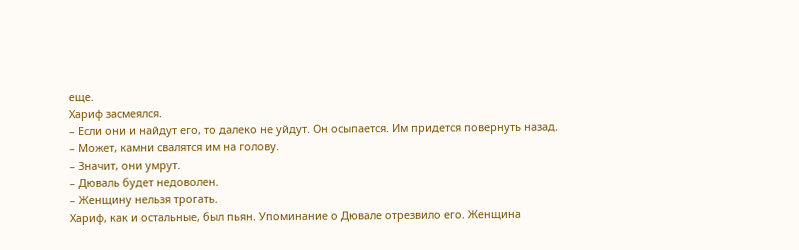еще.
Хариф засмеялся.
– Если они и найдут его, то далеко не уйдут. Он осыпается. Им придется повернуть назад.
– Может, камни свалятся им на голову.
– Значит, они умрут.
– Дюваль будет недоволен.
– Женщину нельзя трогать.
Хариф, как и остальные, был пьян. Упоминание о Дювале отрезвило его. Женщина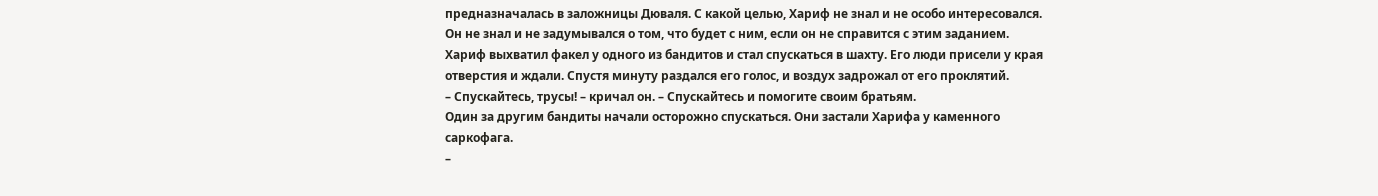предназначалась в заложницы Дюваля. С какой целью, Хариф не знал и не особо интересовался. Он не знал и не задумывался о том, что будет с ним, если он не справится с этим заданием.
Хариф выхватил факел у одного из бандитов и стал спускаться в шахту. Его люди присели у края отверстия и ждали. Спустя минуту раздался его голос, и воздух задрожал от его проклятий.
– Спускайтесь, трусы! – кричал он. – Спускайтесь и помогите своим братьям.
Один за другим бандиты начали осторожно спускаться. Они застали Харифа у каменного саркофага.
–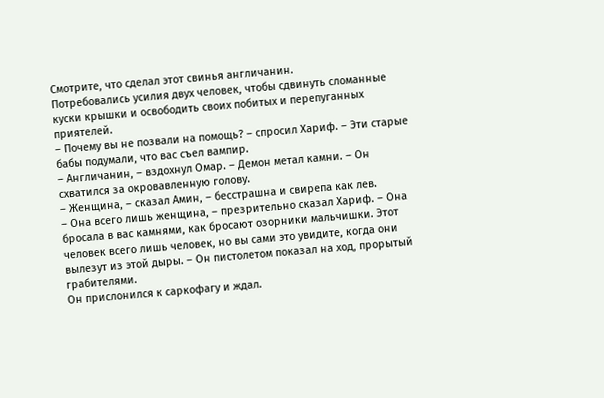Смотрите, что сделал этот свинья англичанин.
Потребовались усилия двух человек, чтобы сдвинуть сломанные куски крышки и освободить своих побитых и перепуганных приятелей.
– Почему вы не позвали на помощь? – спросил Хариф. – Эти старые бабы подумали, что вас съел вампир.
– Англичанин, – вздохнул Омар. – Демон метал камни. – Он схватился за окровавленную голову.
– Женщина, – сказал Амин, – бесстрашна и свирепа как лев.
– Она всего лишь женщина, – презрительно сказал Хариф. – Она бросала в вас камнями, как бросают озорники мальчишки. Этот человек всего лишь человек, но вы сами это увидите, когда они вылезут из этой дыры. – Он пистолетом показал на ход, прорытый грабителями.
Он прислонился к саркофагу и ждал.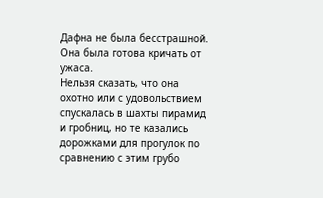Дафна не была бесстрашной. Она была готова кричать от ужаса.
Нельзя сказать, что она охотно или с удовольствием спускалась в шахты пирамид и гробниц, но те казались дорожками для прогулок по сравнению с этим грубо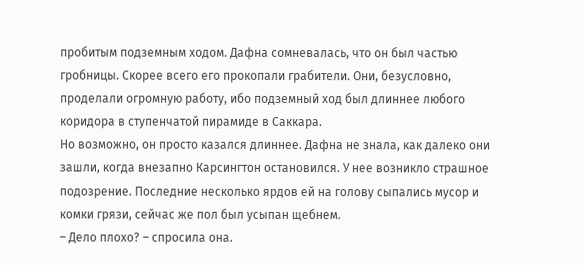пробитым подземным ходом. Дафна сомневалась, что он был частью гробницы. Скорее всего его прокопали грабители. Они, безусловно, проделали огромную работу, ибо подземный ход был длиннее любого коридора в ступенчатой пирамиде в Саккара.
Но возможно, он просто казался длиннее. Дафна не знала, как далеко они зашли, когда внезапно Карсингтон остановился. У нее возникло страшное подозрение. Последние несколько ярдов ей на голову сыпались мусор и комки грязи, сейчас же пол был усыпан щебнем.
– Дело плохо? – спросила она.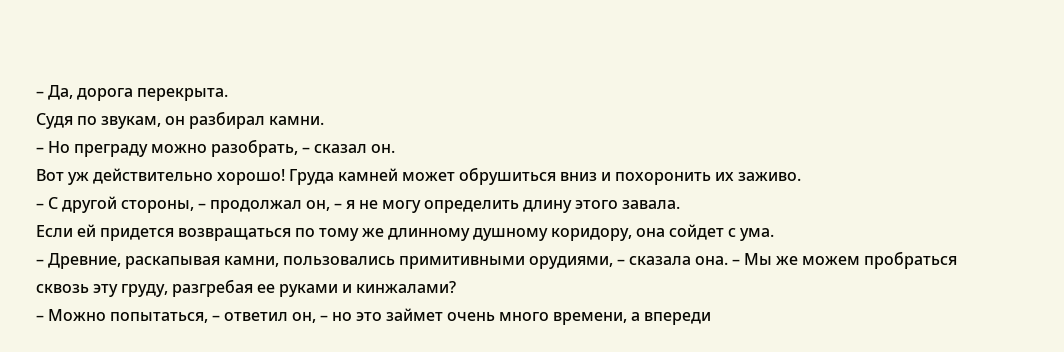– Да, дорога перекрыта.
Судя по звукам, он разбирал камни.
– Но преграду можно разобрать, – сказал он.
Вот уж действительно хорошо! Груда камней может обрушиться вниз и похоронить их заживо.
– С другой стороны, – продолжал он, – я не могу определить длину этого завала.
Если ей придется возвращаться по тому же длинному душному коридору, она сойдет с ума.
– Древние, раскапывая камни, пользовались примитивными орудиями, – сказала она. – Мы же можем пробраться сквозь эту груду, разгребая ее руками и кинжалами?
– Можно попытаться, – ответил он, – но это займет очень много времени, а впереди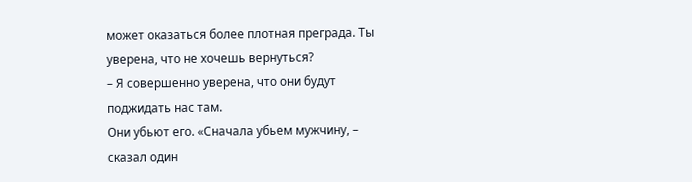может оказаться более плотная преграда. Ты уверена, что не хочешь вернуться?
– Я совершенно уверена, что они будут поджидать нас там.
Они убьют его. «Сначала убьем мужчину, – сказал один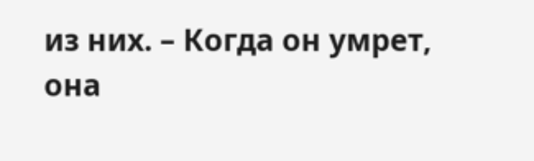из них. – Когда он умрет, она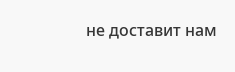не доставит нам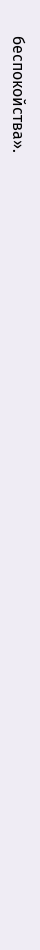беспокойства».